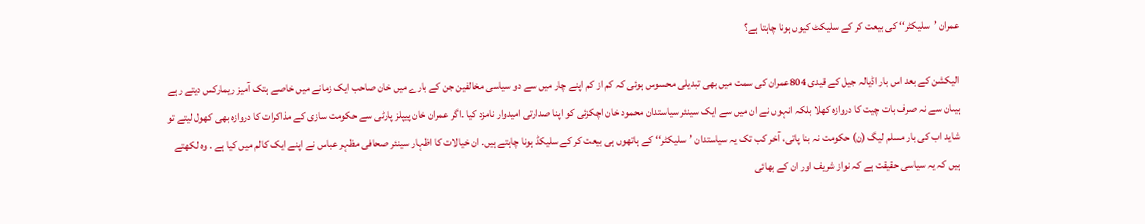عمران ’سلیکٹر‘‘ کی بیعت کر کے سلیکٹ کیوں ہونا چاہتا ہے؟

الیکشن کے بعد اس بار اڈیالہ جیل کے قیدی 804عمران کی سمت میں بھی تبدیلی محسوس ہوئی کہ کم از کم اپنے چار میں سے دو سیاسی مخالفین جن کے بارے میں خان صاحب ایک زمانے میں خاصے ہتک آمیز ریمارکس دیتے رہے ہیںان سے نہ صرف بات چیت کا دروازہ کھلا بلکہ انہوں نے ان میں سے ایک سینئر سیاستدان محمود خان اچکزئی کو اپنا صدارتی امیدوار نامزد کیا ۔اگر عمران خان پیپلز پارٹی سے حکومت سازی کے مذاکرات کا دروازہ بھی کھول لیتے تو شاید اب کی بار مسلم لیگ (ن) حکومت نہ بنا پاتی، آخر کب تک یہ سیاستدان ’سلیکٹر‘‘ کے ہاتھوں ہی بیعت کر کے سلیکڈ ہونا چاہتے ہیں. ان خیالات کا اظہار سینئر صحافی مظہر عباس نے اپنے ایک کالم میں کیا ہے . وہ لکھتے ہیں کہ یہ سیاسی حقیقت ہے کہ نواز شریف اور ان کے بھائی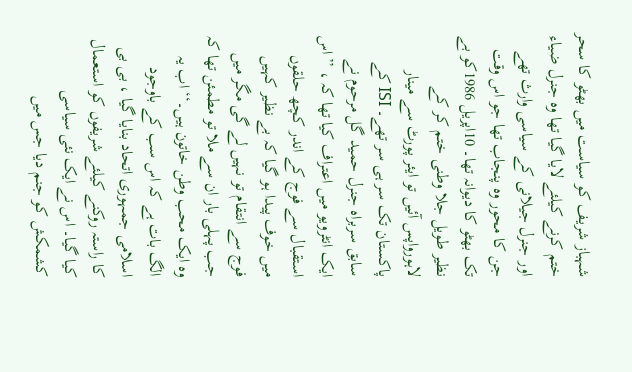شہباز شریف کو سیاست میں بھٹو کا سحر ختم کرنے کیلئے لایا گیا تھا وہ جنرل ضیاء اور جنرل جیلانی کے سیاسی وارث تھے جن کا محور وہ پنجاب تھا جو اس وقت تک بھٹو کا دیوانہ تھا۔ 10اپریل 1986کو بے نظیر طویل جلا وطنی ختم کر کے لاہورواپس آئیں تو ایئر پورٹ سے مینار پاکستان تک سر ہی سر تھے۔ ISI کے سابق سربراہ جنرل حمید گل مرحوم نے ایک انٹرویو میں اعتراف کیا تھا کہ ، ’’اس استقبال سے فوج کے اندر کچھ حلقوں میں خوف پیدا ہو گیا کہ بے نظیر کہیں فوج سے انتقام تو نہیں لے گی مگر میں جب پہلی بار ان سے ملا تو مطمئن تھا کہ وہ ایک محب وطن خاتون ہیں۔‘‘ اب یہ الگ بات ہے کہ اس سب کے باوجود اسلامی جمہوری اتحاد بنایا گیا ، بی بی کا راستہ روکنے کیلئے شریفوں کو استعمال کیا گیا۔ اس نے ایک نئی سیاسی کشمکش کو جنم دیا جس میں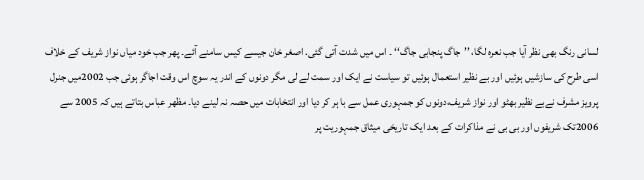لسانی رنگ بھی نظر آیا جب نعرہ لگا، ’’جاگ پنجابی جاگ‘‘ ۔ اس میں شدت آتی گئی. اصغر خان جیسے کیس سامنے آئے۔ پھر جب خود میاں نواز شریف کے خلاف اسی طرح کی سازشیں ہوئیں اور بے نظیر استعمال ہوئیں تو سیاست نے ایک اور سمت لے لی مگر دونوں کے اندر یہ سوچ اس وقت اجاگر ہوئی جب 2002میں جنرل پرویز مشرف نےبے نظیر بھٹو اور نواز شریف،دونوں کو جمہوری عمل سے با ہر کر دیا اور انتخابات میں حصہ نہ لینے دیا۔ مظھر عباس بتاتے ہیں کہ 2005 سے 2006تک شریفوں اور بی بی نے مذاکرات کے بعد ایک تاریخی میثاق جمہوریت پر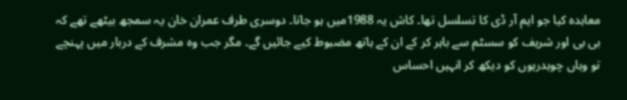معاہدہ کیا جو ایم آر ڈی کا تسلسل تھا۔ کاش یہ 1988میں ہو جاتا۔ دوسری طرف عمران خان یہ سمجھ بیٹھے تھے کہ بی بی اور شریف کو سسٹم سے باہر کر کے ان کے ہاتھ مضبوط کیے جائیں گے۔ مگر جب وہ مشرف کے دربار میں پہنچے تو وہاں چوہدریوں کو دیکھ کر انہیں احساس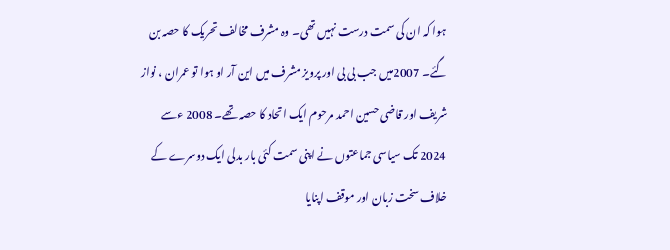ہوا کہ ان کی سمت درست نہیں تھی۔ وہ مشرف مخالف تحریک کا حصہ بن گئے۔ 2007میں جب بی بی اور پرویز مشرف میں این آر او ہوا تو عمران ، نواز شریف اور قاضی حسین احمد مرحوم ایک اتحاد کا حصہ تھے۔ 2008 ءسے 2024 تک سیاسی جماعتوں نے اپنی سمت کئی بار بدلی ایک دوسرے کے خلاف سخت زبان اور موقف اپنایا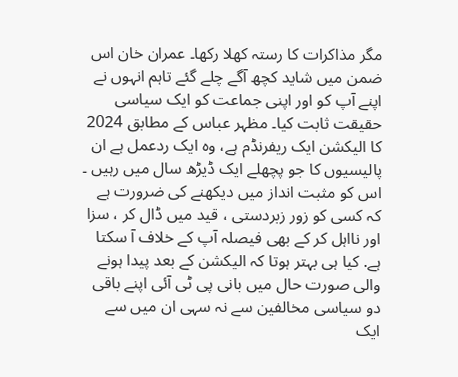مگر مذاکرات کا رستہ کھلا رکھا۔ عمران خان اس ضمن میں شاید کچھ آگے چلے گئے تاہم انہوں نے اپنے آپ کو اور اپنی جماعت کو ایک سیاسی حقیقت ثابت کیا۔ مظہر عباس کے مطابق 2024 کا الیکشن ایک ریفرنڈم ہے، وہ ایک ردعمل ہے ان پالیسیوں کا جو پچھلے ایک ڈیڑھ سال میں رہیں ۔ اس کو مثبت انداز میں دیکھنے کی ضرورت ہے کہ کسی کو زور زبردستی ، قید میں ڈال کر ، سزا اور نااہل کر کے بھی فیصلہ آپ کے خلاف آ سکتا ہے. کیا ہی بہتر ہوتا کہ الیکشن کے بعد پیدا ہونے والی صورت حال میں بانی پی ٹی آئی اپنے باقی دو سیاسی مخالفین سے نہ سہی ان میں سے ایک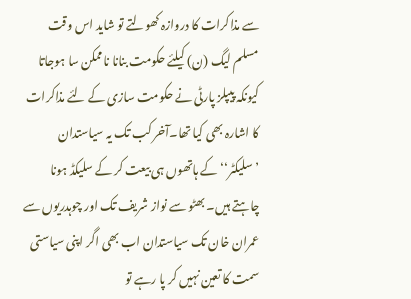سے مذاکرات کا دروازہ کھولتے تو شاید اس وقت مسلم لیگ (ن) کیلئے حکومت بنانا ناممکن سا ہوجاتا کیونکہ پیپلز پارٹی نے حکومت سازی کے لئے مذاکرات کا اشارہ بھی کیا تھا۔آخر کب تک یہ سیاستدان ’سلیکٹر‘‘ کے ہاتھوں ہی بیعت کر کے سلیکڈ ہونا چاہتے ہیں۔ بھٹو سے نواز شریف تک اور چوہدریوں سے عمران خان تک سیاستدان اب بھی اگر اپنی سیاستی سمت کا تعین نہیں کر پا رہے تو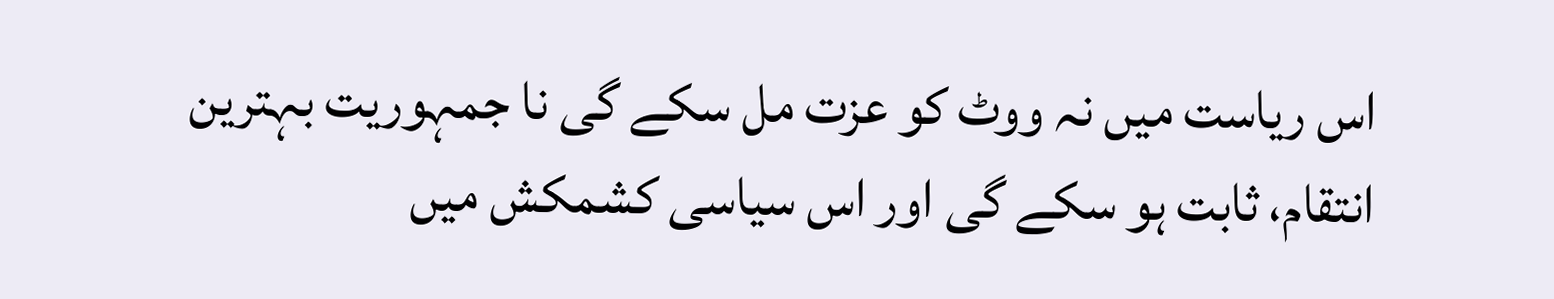اس ریاست میں نہ ووٹ کو عزت مل سکے گی نا جمہوریت بہترین انتقام، ثابت ہو سکے گی اور اس سیاسی کشمکش میں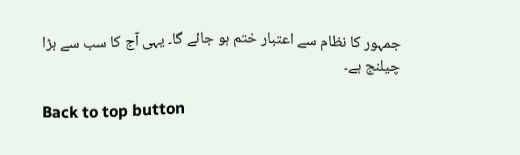جمہور کا نظام سے اعتبار ختم ہو جائے گا۔ یہی آج کا سب سے بڑا چیلنج ہے۔

Back to top button